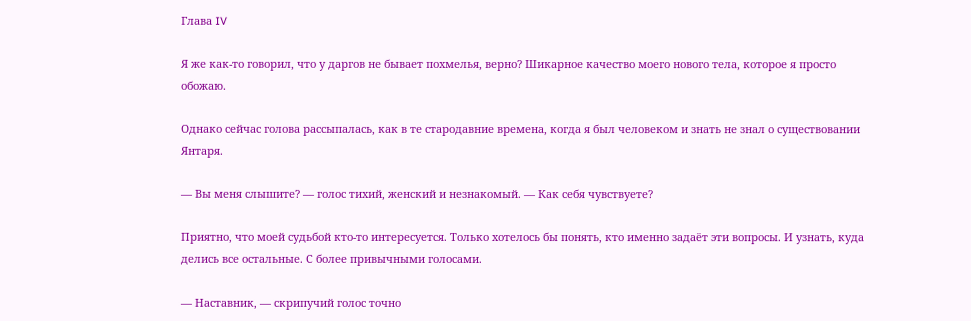Глава IV

Я же как-то говорил, что у даргов не бывает похмелья, верно? Шикарное качество моего нового тела, которое я просто обожаю.

Однако сейчас голова рассыпалась, как в те стародавние времена, когда я был человеком и знать не знал о существовании Янтаря.

— Вы меня слышите? — голос тихий, женский и незнакомый. — Как себя чувствуете?

Приятно, что моей судьбой кто-то интересуется. Только хотелось бы понять, кто именно задаёт эти вопросы. И узнать, куда делись все остальные. С более привычными голосами.

— Наставник, — скрипучий голос точно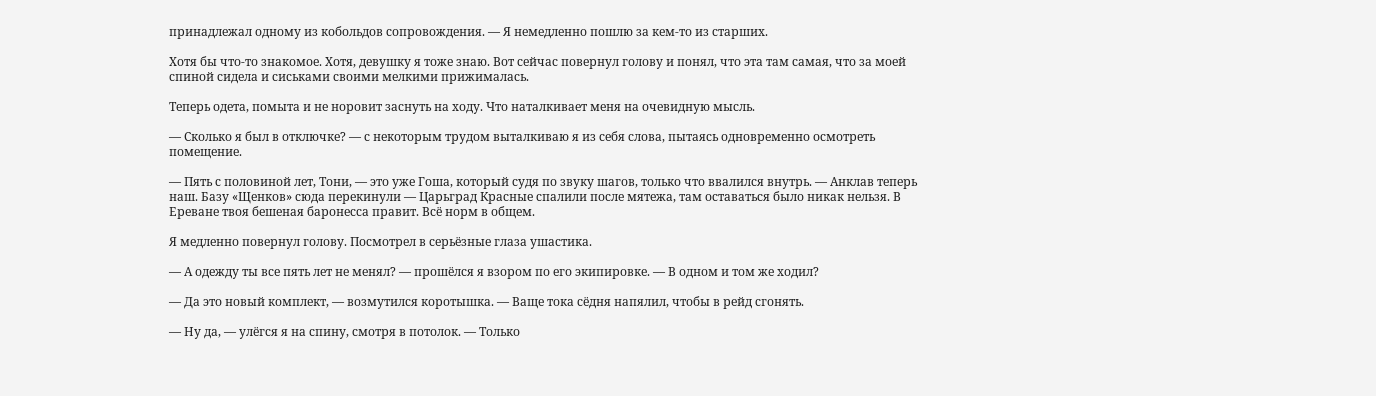принадлежал одному из кобольдов сопровождения. — Я немедленно пошлю за кем-то из старших.

Хотя бы что-то знакомое. Хотя, девушку я тоже знаю. Вот сейчас повернул голову и понял, что эта там самая, что за моей спиной сидела и сиськами своими мелкими прижималась.

Теперь одета, помыта и не норовит заснуть на ходу. Что наталкивает меня на очевидную мысль.

— Сколько я был в отключке? — с некоторым трудом выталкиваю я из себя слова, пытаясь одновременно осмотреть помещение.

— Пять с половиной лет, Тони, — это уже Гоша, который судя по звуку шагов, только что ввалился внутрь. — Анклав теперь наш. Базу «Щенков» сюда перекинули — Царьград Красные спалили после мятежа, там оставаться было никак нельзя. В Ереване твоя бешеная баронесса правит. Всё норм в общем.

Я медленно повернул голову. Посмотрел в серьёзные глаза ушастика.

— А одежду ты все пять лет не менял? — прошёлся я взором по его экипировке. — В одном и том же ходил?

— Да это новый комплект, — возмутился коротышка. — Ваще тока сёдня напялил, чтобы в рейд сгонять.

— Ну да, — улёгся я на спину, смотря в потолок. — Только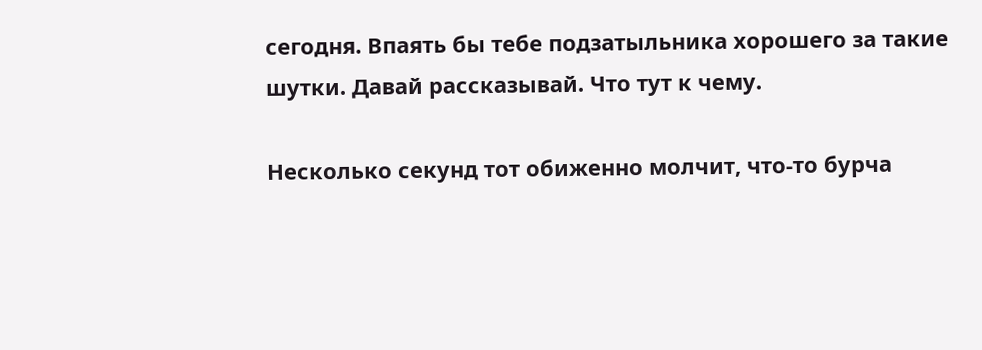сегодня. Впаять бы тебе подзатыльника хорошего за такие шутки. Давай рассказывай. Что тут к чему.

Несколько секунд тот обиженно молчит, что-то бурча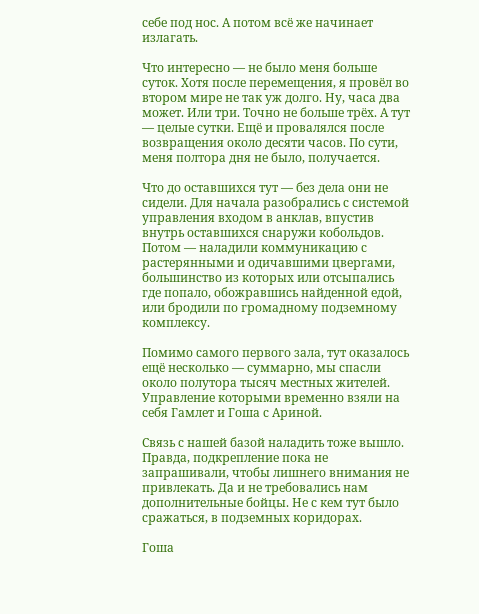себе под нос. А потом всё же начинает излагать.

Что интересно — не было меня больше суток. Хотя после перемещения, я провёл во втором мире не так уж долго. Ну, часа два может. Или три. Точно не больше трёх. А тут — целые сутки. Ещё и провалялся после возвращения около десяти часов. По сути, меня полтора дня не было, получается.

Что до оставшихся тут — без дела они не сидели. Для начала разобрались с системой управления входом в анклав, впустив внутрь оставшихся снаружи кобольдов. Потом — наладили коммуникацию с растерянными и одичавшими цвергами, большинство из которых или отсыпались где попало, обожравшись найденной едой, или бродили по громадному подземному комплексу.

Помимо самого первого зала, тут оказалось ещё несколько — суммарно, мы спасли около полутора тысяч местных жителей. Управление которыми временно взяли на себя Гамлет и Гоша с Ариной.

Связь с нашей базой наладить тоже вышло. Правда, подкрепление пока не запрашивали, чтобы лишнего внимания не привлекать. Да и не требовались нам дополнительные бойцы. Не с кем тут было сражаться, в подземных коридорах.

Гоша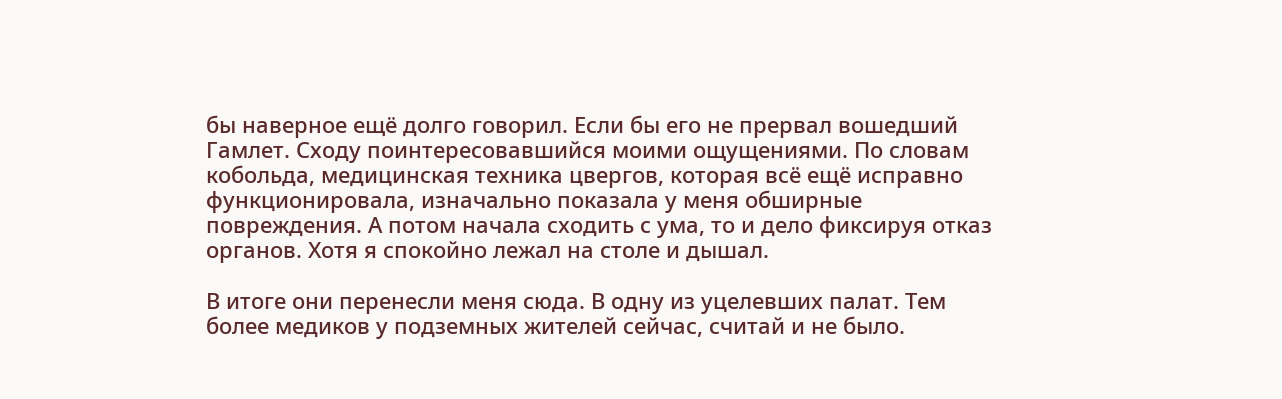бы наверное ещё долго говорил. Если бы его не прервал вошедший Гамлет. Сходу поинтересовавшийся моими ощущениями. По словам кобольда, медицинская техника цвергов, которая всё ещё исправно функционировала, изначально показала у меня обширные повреждения. А потом начала сходить с ума, то и дело фиксируя отказ органов. Хотя я спокойно лежал на столе и дышал.

В итоге они перенесли меня сюда. В одну из уцелевших палат. Тем более медиков у подземных жителей сейчас, считай и не было.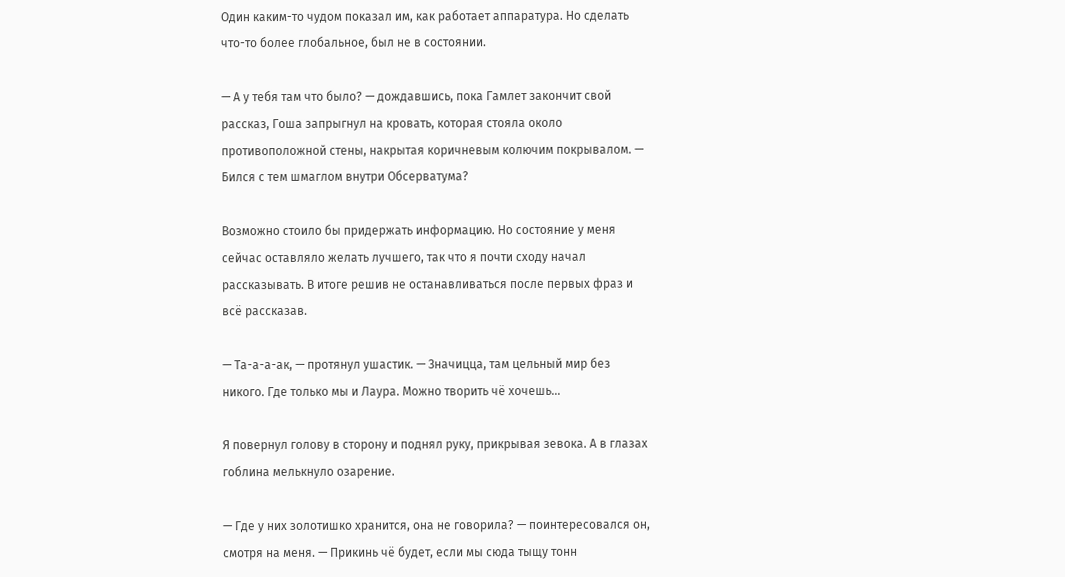Один каким-то чудом показал им, как работает аппаратура. Но сделать что-то более глобальное, был не в состоянии.

— А у тебя там что было? — дождавшись, пока Гамлет закончит свой рассказ, Гоша запрыгнул на кровать, которая стояла около противоположной стены, накрытая коричневым колючим покрывалом. — Бился с тем шмаглом внутри Обсерватума?

Возможно стоило бы придержать информацию. Но состояние у меня сейчас оставляло желать лучшего, так что я почти сходу начал рассказывать. В итоге решив не останавливаться после первых фраз и всё рассказав.

— Та-а-а-ак, — протянул ушастик. — Значицца, там цельный мир без никого. Где только мы и Лаура. Можно творить чё хочешь…

Я повернул голову в сторону и поднял руку, прикрывая зевока. А в глазах гоблина мелькнуло озарение.

— Где у них золотишко хранится, она не говорила? — поинтересовался он, смотря на меня. — Прикинь чё будет, если мы сюда тыщу тонн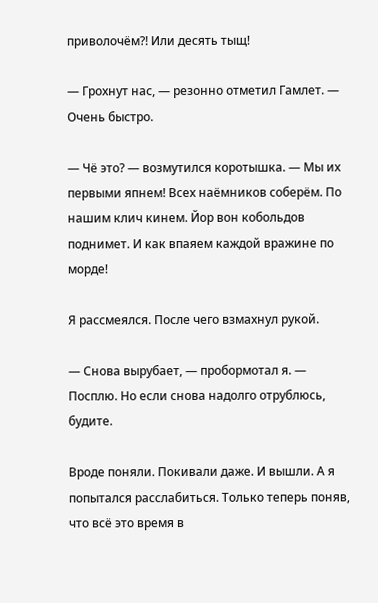приволочём⁈ Или десять тыщ!

— Грохнут нас, — резонно отметил Гамлет. — Очень быстро.

— Чё это? — возмутился коротышка. — Мы их первыми япнем! Всех наёмников соберём. По нашим клич кинем. Йор вон кобольдов поднимет. И как впаяем каждой вражине по морде!

Я рассмеялся. После чего взмахнул рукой.

— Снова вырубает, — пробормотал я. — Посплю. Но если снова надолго отрублюсь, будите.

Вроде поняли. Покивали даже. И вышли. А я попытался расслабиться. Только теперь поняв, что всё это время в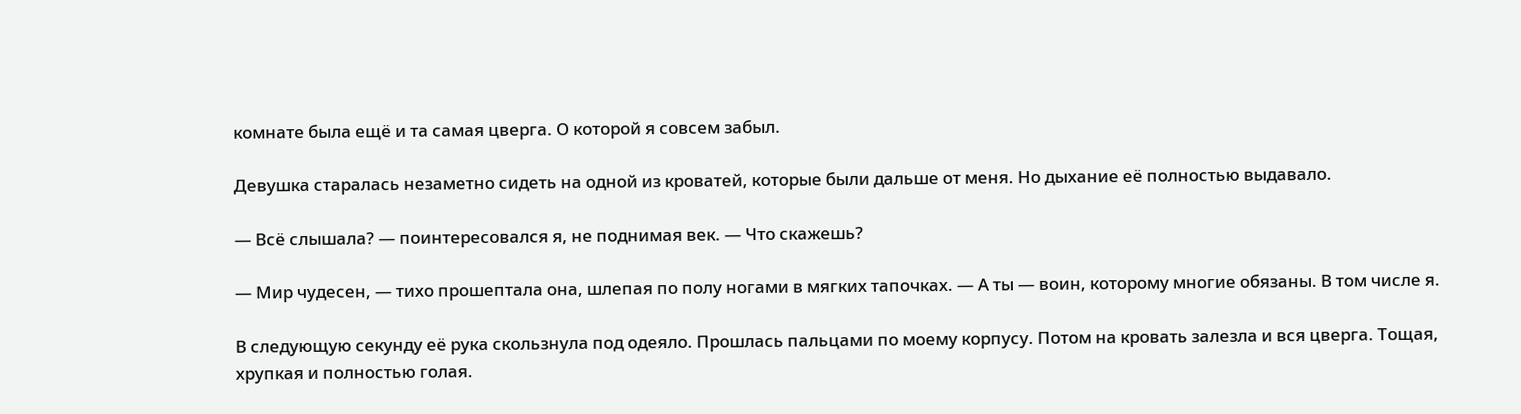комнате была ещё и та самая цверга. О которой я совсем забыл.

Девушка старалась незаметно сидеть на одной из кроватей, которые были дальше от меня. Но дыхание её полностью выдавало.

— Всё слышала? — поинтересовался я, не поднимая век. — Что скажешь?

— Мир чудесен, — тихо прошептала она, шлепая по полу ногами в мягких тапочках. — А ты — воин, которому многие обязаны. В том числе я.

В следующую секунду её рука скользнула под одеяло. Прошлась пальцами по моему корпусу. Потом на кровать залезла и вся цверга. Тощая, хрупкая и полностью голая.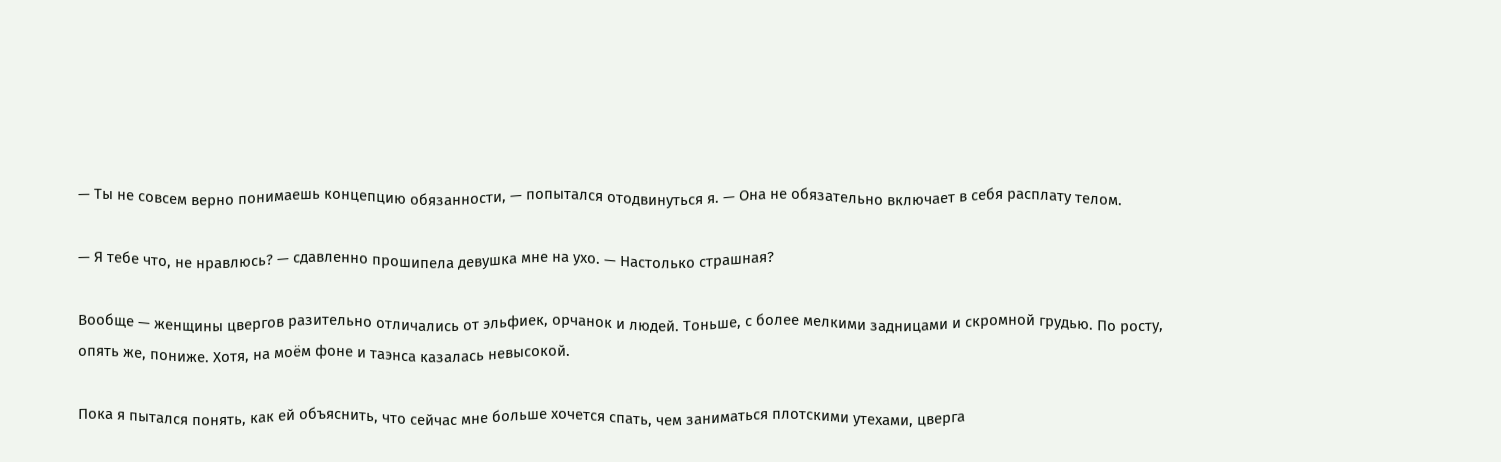— Ты не совсем верно понимаешь концепцию обязанности, — попытался отодвинуться я. — Она не обязательно включает в себя расплату телом.

— Я тебе что, не нравлюсь? — сдавленно прошипела девушка мне на ухо. — Настолько страшная?

Вообще — женщины цвергов разительно отличались от эльфиек, орчанок и людей. Тоньше, с более мелкими задницами и скромной грудью. По росту, опять же, пониже. Хотя, на моём фоне и таэнса казалась невысокой.

Пока я пытался понять, как ей объяснить, что сейчас мне больше хочется спать, чем заниматься плотскими утехами, цверга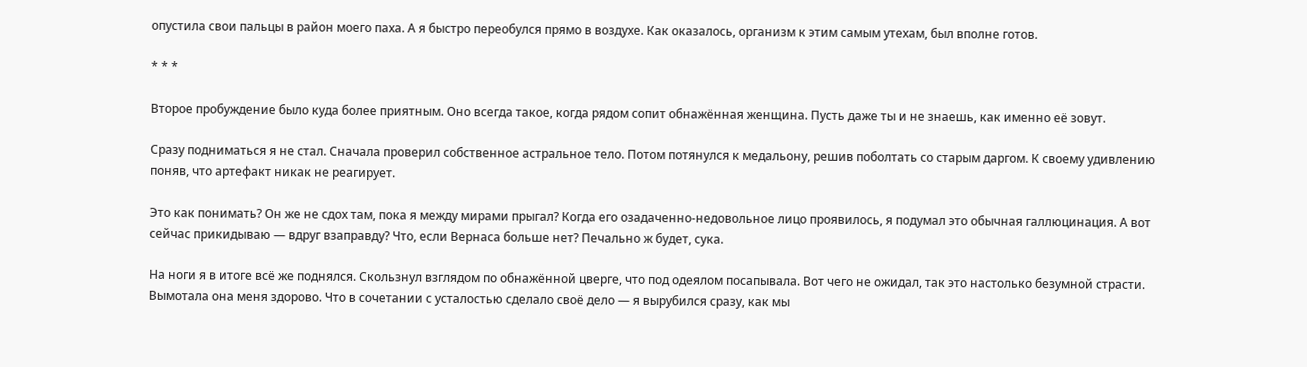опустила свои пальцы в район моего паха. А я быстро переобулся прямо в воздухе. Как оказалось, организм к этим самым утехам, был вполне готов.

* * *

Второе пробуждение было куда более приятным. Оно всегда такое, когда рядом сопит обнажённая женщина. Пусть даже ты и не знаешь, как именно её зовут.

Сразу подниматься я не стал. Сначала проверил собственное астральное тело. Потом потянулся к медальону, решив поболтать со старым даргом. К своему удивлению поняв, что артефакт никак не реагирует.

Это как понимать? Он же не сдох там, пока я между мирами прыгал? Когда его озадаченно-недовольное лицо проявилось, я подумал это обычная галлюцинация. А вот сейчас прикидываю — вдруг взаправду? Что, если Вернаса больше нет? Печально ж будет, сука.

На ноги я в итоге всё же поднялся. Скользнул взглядом по обнажённой цверге, что под одеялом посапывала. Вот чего не ожидал, так это настолько безумной страсти. Вымотала она меня здорово. Что в сочетании с усталостью сделало своё дело — я вырубился сразу, как мы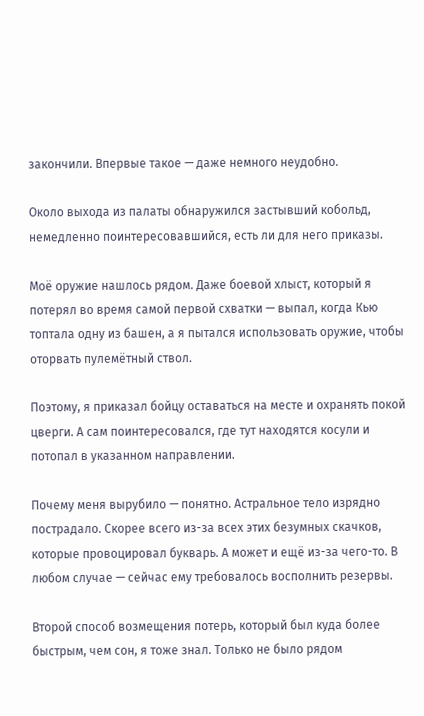закончили. Впервые такое — даже немного неудобно.

Около выхода из палаты обнаружился застывший кобольд, немедленно поинтересовавшийся, есть ли для него приказы.

Моё оружие нашлось рядом. Даже боевой хлыст, который я потерял во время самой первой схватки — выпал, когда Кью топтала одну из башен, а я пытался использовать оружие, чтобы оторвать пулемётный ствол.

Поэтому, я приказал бойцу оставаться на месте и охранять покой цверги. А сам поинтересовался, где тут находятся косули и потопал в указанном направлении.

Почему меня вырубило — понятно. Астральное тело изрядно пострадало. Скорее всего из-за всех этих безумных скачков, которые провоцировал букварь. А может и ещё из-за чего-то. В любом случае — сейчас ему требовалось восполнить резервы.

Второй способ возмещения потерь, который был куда более быстрым, чем сон, я тоже знал. Только не было рядом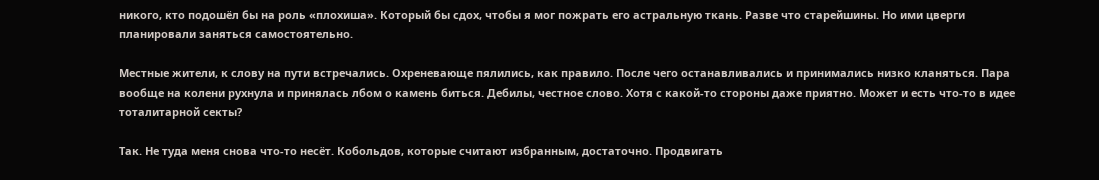никого, кто подошёл бы на роль «плохиша». Который бы сдох, чтобы я мог пожрать его астральную ткань. Разве что старейшины. Но ими цверги планировали заняться самостоятельно.

Местные жители, к слову на пути встречались. Охреневающе пялились, как правило. После чего останавливались и принимались низко кланяться. Пара вообще на колени рухнула и принялась лбом о камень биться. Дебилы, честное слово. Хотя с какой-то стороны даже приятно. Может и есть что-то в идее тоталитарной секты?

Так. Не туда меня снова что-то несёт. Кобольдов, которые считают избранным, достаточно. Продвигать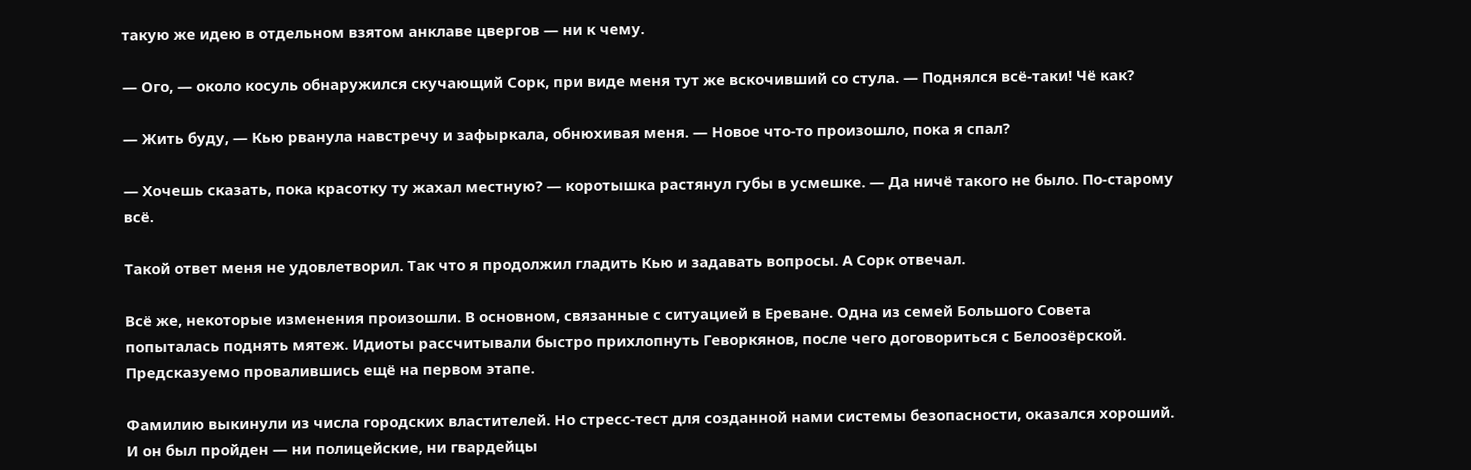такую же идею в отдельном взятом анклаве цвергов — ни к чему.

— Ого, — около косуль обнаружился скучающий Сорк, при виде меня тут же вскочивший со стула. — Поднялся всё-таки! Чё как?

— Жить буду, — Кью рванула навстречу и зафыркала, обнюхивая меня. — Новое что-то произошло, пока я спал?

— Хочешь сказать, пока красотку ту жахал местную? — коротышка растянул губы в усмешке. — Да ничё такого не было. По-старому всё.

Такой ответ меня не удовлетворил. Так что я продолжил гладить Кью и задавать вопросы. А Сорк отвечал.

Всё же, некоторые изменения произошли. В основном, связанные с ситуацией в Ереване. Одна из семей Большого Совета попыталась поднять мятеж. Идиоты рассчитывали быстро прихлопнуть Геворкянов, после чего договориться с Белоозёрской. Предсказуемо провалившись ещё на первом этапе.

Фамилию выкинули из числа городских властителей. Но стресс-тест для созданной нами системы безопасности, оказался хороший. И он был пройден — ни полицейские, ни гвардейцы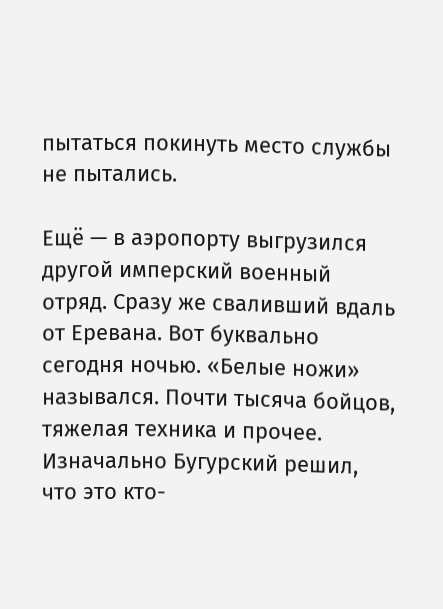пытаться покинуть место службы не пытались.

Ещё — в аэропорту выгрузился другой имперский военный отряд. Сразу же сваливший вдаль от Еревана. Вот буквально сегодня ночью. «Белые ножи» назывался. Почти тысяча бойцов, тяжелая техника и прочее. Изначально Бугурский решил, что это кто-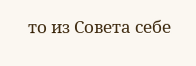то из Совета себе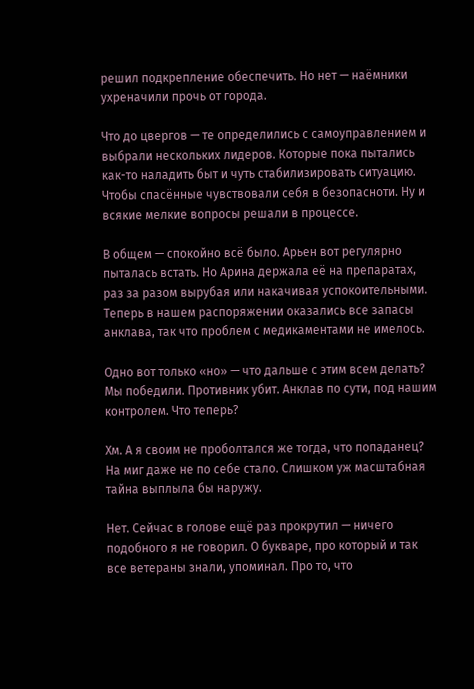решил подкрепление обеспечить. Но нет — наёмники ухреначили прочь от города.

Что до цвергов — те определились с самоуправлением и выбрали нескольких лидеров. Которые пока пытались как-то наладить быт и чуть стабилизировать ситуацию. Чтобы спасённые чувствовали себя в безопасноти. Ну и всякие мелкие вопросы решали в процессе.

В общем — спокойно всё было. Арьен вот регулярно пыталась встать. Но Арина держала её на препаратах, раз за разом вырубая или накачивая успокоительными. Теперь в нашем распоряжении оказались все запасы анклава, так что проблем с медикаментами не имелось.

Одно вот только «но» — что дальше с этим всем делать? Мы победили. Противник убит. Анклав по сути, под нашим контролем. Что теперь?

Хм. А я своим не проболтался же тогда, что попаданец? На миг даже не по себе стало. Слишком уж масштабная тайна выплыла бы наружу.

Нет. Сейчас в голове ещё раз прокрутил — ничего подобного я не говорил. О букваре, про который и так все ветераны знали, упоминал. Про то, что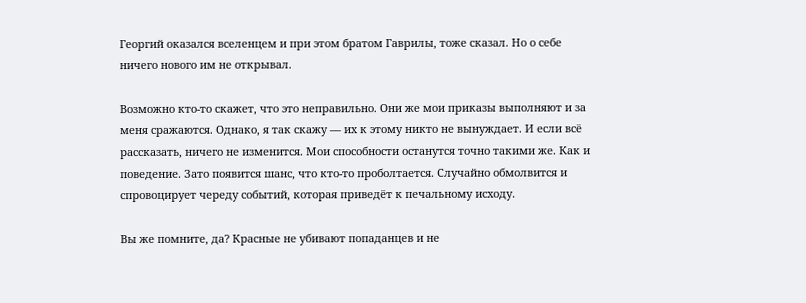Георгий оказался вселенцем и при этом братом Гаврилы, тоже сказал. Но о себе ничего нового им не открывал.

Возможно кто-то скажет, что это неправильно. Они же мои приказы выполняют и за меня сражаются. Однако, я так скажу — их к этому никто не вынуждает. И если всё рассказать, ничего не изменится. Мои способности останутся точно такими же. Как и поведение. Зато появится шанс, что кто-то проболтается. Случайно обмолвится и спровоцирует череду событий, которая приведёт к печальному исходу.

Вы же помните, да? Красные не убивают попаданцев и не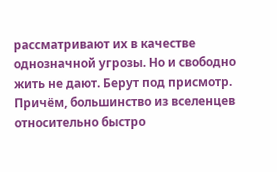рассматривают их в качестве однозначной угрозы. Но и свободно жить не дают. Берут под присмотр. Причём, большинство из вселенцев относительно быстро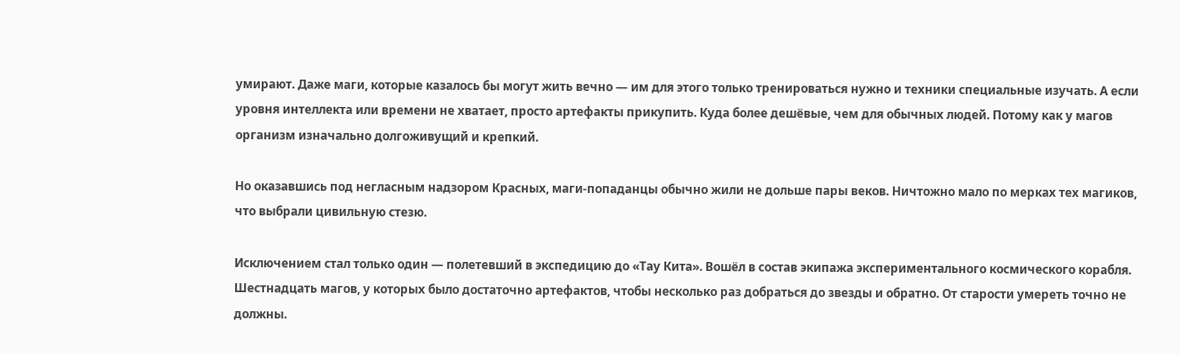умирают. Даже маги, которые казалось бы могут жить вечно — им для этого только тренироваться нужно и техники специальные изучать. А если уровня интеллекта или времени не хватает, просто артефакты прикупить. Куда более дешёвые, чем для обычных людей. Потому как у магов организм изначально долгоживущий и крепкий.

Но оказавшись под негласным надзором Красных, маги-попаданцы обычно жили не дольше пары веков. Ничтожно мало по мерках тех магиков, что выбрали цивильную стезю.

Исключением стал только один — полетевший в экспедицию до «Тау Кита». Вошёл в состав экипажа экспериментального космического корабля. Шестнадцать магов, у которых было достаточно артефактов, чтобы несколько раз добраться до звезды и обратно. От старости умереть точно не должны.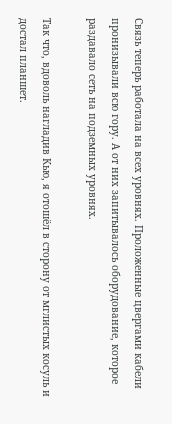Связь теперь работала на всех уровнях. Проложенные цвергами кабели пронизывали всю гору. А от них запитывалось оборудование, которое раздавало сеть на подземных уровнях.

Так что, вдоволь нагладив Кью, я отошёл в сторону от мглистых косуль и достал планшет.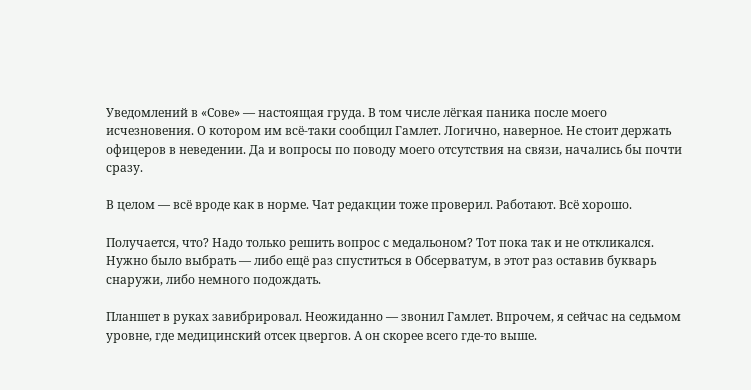Уведомлений в «Сове» — настоящая груда. В том числе лёгкая паника после моего исчезновения. О котором им всё-таки сообщил Гамлет. Логично, наверное. Не стоит держать офицеров в неведении. Да и вопросы по поводу моего отсутствия на связи, начались бы почти сразу.

В целом — всё вроде как в норме. Чат редакции тоже проверил. Работают. Всё хорошо.

Получается, что? Надо только решить вопрос с медальоном? Тот пока так и не откликался. Нужно было выбрать — либо ещё раз спуститься в Обсерватум, в этот раз оставив букварь снаружи, либо немного подождать.

Планшет в руках завибрировал. Неожиданно — звонил Гамлет. Впрочем, я сейчас на седьмом уровне, где медицинский отсек цвергов. А он скорее всего где-то выше.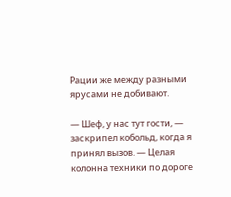Рации же между разными ярусами не добивают.

— Шеф, у нас тут гости, — заскрипел кобольд, когда я принял вызов. — Целая колонна техники по дороге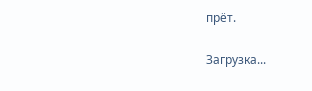прёт.

Загрузка...